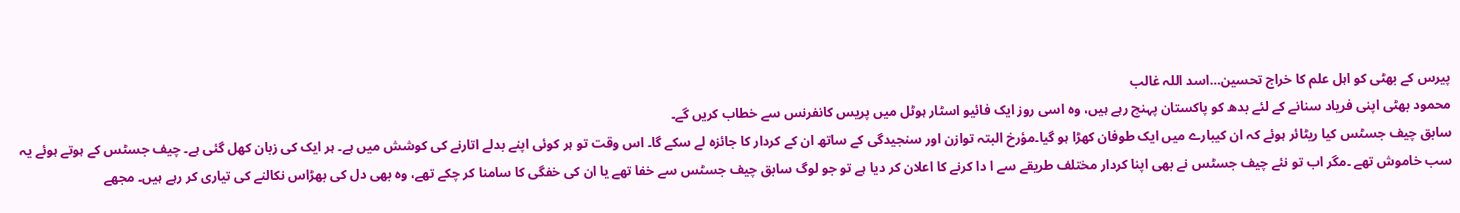پیرس کے بھٹی کو اہل علم کا خراج تحسین…اسد اللہ غالب
محمود بھٹی اپنی فریاد سنانے کے لئے بدھ کو پاکستان پہنچ رہے ہیں، وہ اسی روز ایک فائیو اسٹار ہوٹل میں پریس کانفرنس سے خطاب کریں گے۔
سابق چیف جسٹس کیا ریٹائر ہوئے کہ ان کیبارے میں ایک طوفان کھڑا ہو گیا۔مؤرخ البتہ توازن اور سنجیدگی کے ساتھ ان کے کردار کا جائزہ لے سکے گا۔ اس وقت تو ہر کوئی اپنے بدلے اتارنے کی کوشش میں ہے۔ ہر ایک کی زبان کھل گئی ہے۔ چیف جسٹس کے ہوتے ہوئے یہ سب خاموش تھے ۔مگر اب تو نئے چیف جسٹس نے بھی اپنا کردار مختلف طریقے سے ا دا کرنے کا اعلان کر دیا ہے تو جو لوگ سابق چیف جسٹس سے خفا تھے یا ان کی خفگی کا سامنا کر چکے تھے، وہ بھی دل کی بھڑاس نکالنے کی تیاری کر رہے ہیں۔ مجھے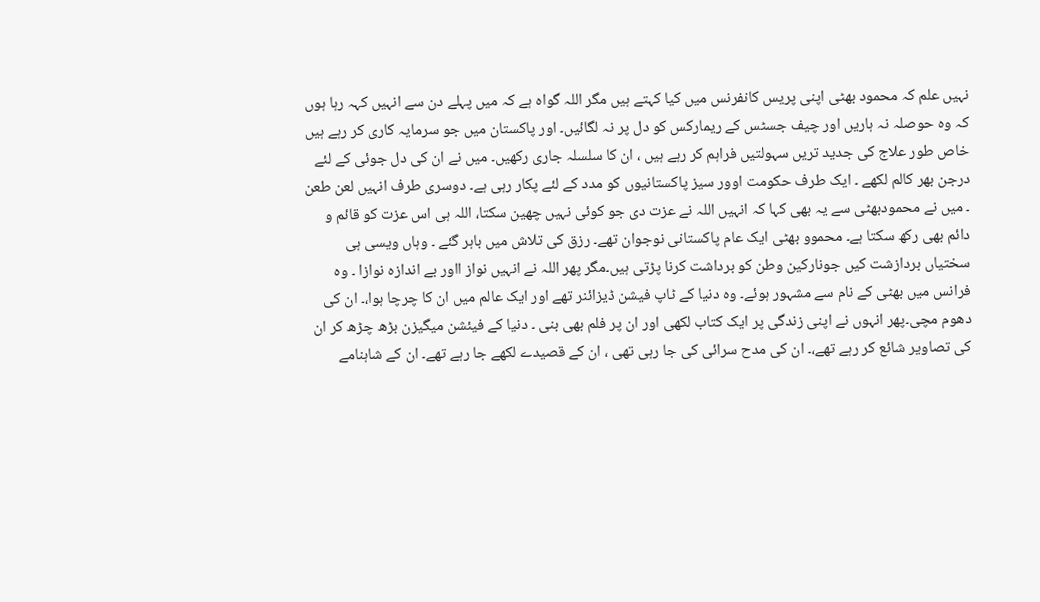نہیں علم کہ محمود بھٹی اپنی پریس کانفرنس میں کیا کہتے ہیں مگر اللہ گواہ ہے کہ میں پہلے دن سے انہیں کہہ رہا ہوں کہ وہ حوصلہ نہ ہاریں اور چیف جسٹس کے ریمارکس کو دل پر نہ لگائیں۔ اور پاکستان میں جو سرمایہ کاری کر رہے ہیں خاص طور علاج کی جدید تریں سہولتیں فراہم کر رہے ہیں ، ان کا سلسلہ جاری رکھیں۔ میں نے ان کی دل جوئی کے لئے درجن بھر کالم لکھے ۔ ایک طرف حکومت اوور سیز پاکستانیوں کو مدد کے لئے پکار رہی ہے۔ دوسری طرف انہیں لعن طعن ۔ میں نے محمودبھٹی سے یہ بھی کہا کہ انہیں اللہ نے عزت دی جو کوئی نہیں چھین سکتا، اللہ ہی اس عزت کو قائم و دائم بھی رکھ سکتا ہے۔ محموو بھٹی ایک عام پاکستانی نوجوان تھے۔ رزق کی تلاش میں باہر گئے ۔ وہاں ویسی ہی سختیاں بردازشت کیں جونارکین وطن کو برداشت کرنا پڑتی ہیں۔مگر پھر اللہ نے انہیں نواز ااور بے اندازہ نوازا ۔ وہ فرانس میں بھٹی کے نام سے مشہور ہوئے۔ وہ دنیا کے ٹاپ فیشن ڈیزائنر تھے اور ایک عالم میں ان کا چرچا ہوا،۔ ان کی دھوم مچی۔پھر انہوں نے اپنی زندگی پر ایک کتاب لکھی اور ان پر فلم بھی بنی ۔ دنیا کے فیئشن میگیزن بڑھ چڑھ کر ان کی تصاویر شائع کر رہے تھے،۔ ان کی مدح سرائی کی جا رہی تھی ، ان کے قصیدے لکھے جا رہے تھے۔ ان کے شاہنامے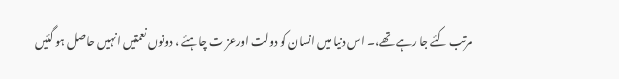مرتب کئے جا رہے تھے،۔ اس دنیا میں انسان کو دولت اورعز ت چاہئے ، دونوں نعمتیں انہیں حاصل ہو گئیں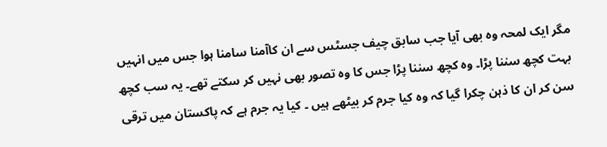مگر ایک لمحہ وہ بھی آیا جب سابق چیف جسٹس سے ان کاآمنا سامنا ہوا جس میں انہیں بہت کچھ سننا پڑا۔ وہ کچھ سننا پڑا جس کا وہ تصور بھی نہیں کر سکتے تھے۔ یہ سب کچھ سن کر ان کا ذہن چکرا گیا کہ وہ کیا جرم کر بیٹھے ہیں ۔ کیا یہ جرم ہے کہ پاکستان میں ترقی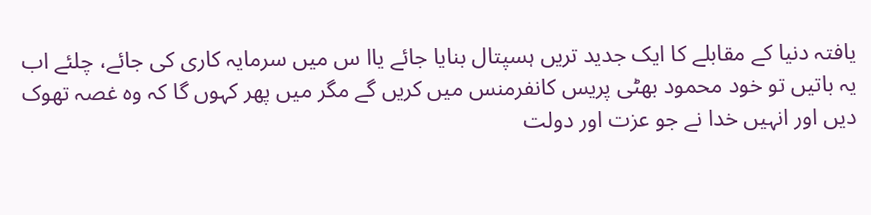یافتہ دنیا کے مقابلے کا ایک جدید تریں ہسپتال بنایا جائے یاا س میں سرمایہ کاری کی جائے، چلئے اب یہ باتیں تو خود محمود بھٹی پریس کانفرمنس میں کریں گے مگر میں پھر کہوں گا کہ وہ غصہ تھوک دیں اور انہیں خدا نے جو عزت اور دولت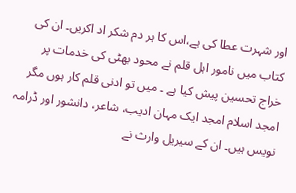اور شہرت عطا کی ہے،اس کا ہر دم شکر اد اکریں۔ ان کی کتاب میں نامور اہل قلم نے محود بھٹی کی خدمات پر خراج تحسین پیش کیا ہے ۔ میں تو ادنی قلم کار ہوں مگر امجد اسلام امجد ایک مہان ادیب، شاعر، دانشور اور ڈرامہ نویس ہیں۔ ان کے سیریل وارث نے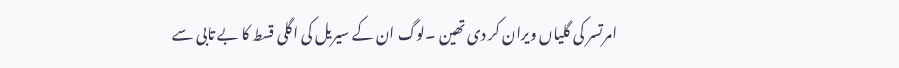امرتسر کی گلیاں ویران کر دی تھین ۔لوگ ان کے سیریل کی اگلی قسط کا بے تابی سے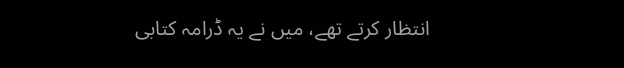انتظار کرتے تھے، میں نے یہ ڈرامہ کتابی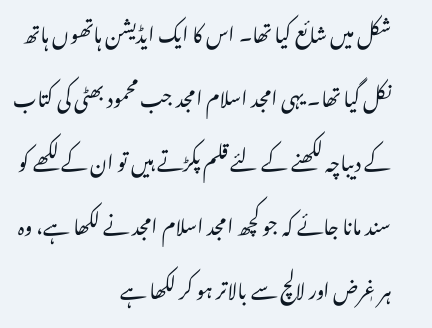شکل میں شائع کیا تھا۔ اس کا ایک ایڈیشن ہاتھوں ہاتھ نکل گیا تھا۔ یہی امجد اسلام امجد جب محمود بھٹی کی کتاب کے دیباچہ لکھنے کے لئے قلم پکڑتے ہیں تو ان کے لکھے کو سند مانا جائے کہ جو کچھ امجد اسلام امجد نے لکھا ہے، وہ ہر غٖرض اور لالچ سے بالاتر ہو کر لکھا ہے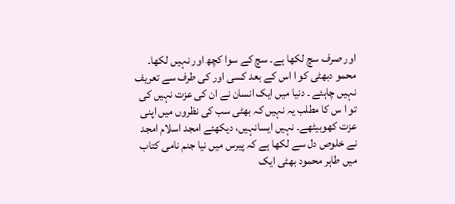اور صرف سچ لکھا ہے۔ سچ کے سوا کچھ اور نہیں لکھا۔ محمو دبھٹی کو ا اس کے بعد کسی اور کی طرف سے تعریف نہیں چاہئے ۔ دنیا میں ایک انسان نے ان کی عزت نہیں کی تو ا س کا مطلب یہ نہیں کہ بھٹی سب کی نظروں میں اپنی عزت کھوبیٹھے۔ نہیں ایسانہیں، دیکھئے امجد اسلام امجد نے خلوص دل سے لکھا ہے کہ پیرس میں نیا جنم نامی کتاب میں طاہر محمود بھٹی ایک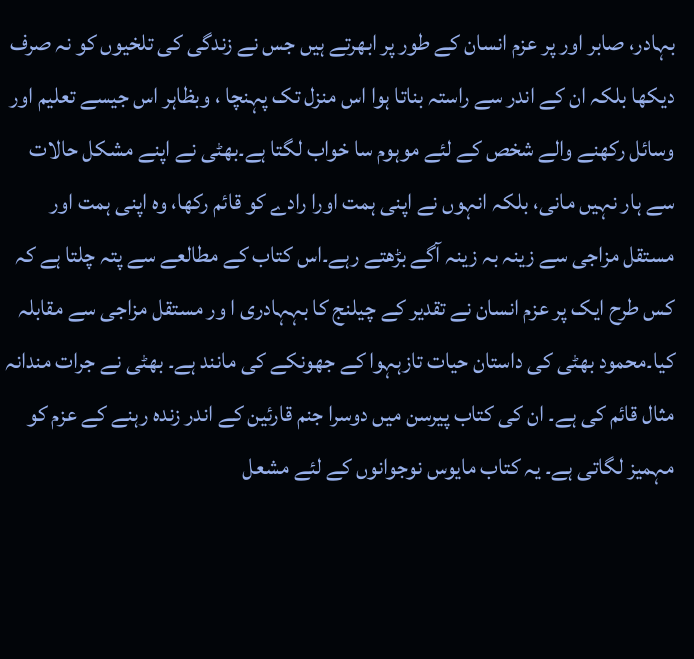بہادر، صابر اور پر عزم انسان کے طور پر ابھرتے ہیں جس نے زندگی کی تلخیوں کو نہ صرف دیکھا بلکہ ان کے اندر سے راستہ بناتا ہوا اس منزل تک پہنچا ، وبظاہر اس جیسے تعلیم اور وسائل رکھنے والے شخص کے لئے موہوم سا خواب لگتا ہے۔بھٹی نے اپنے مشکل حالات سے ہار نہیں مانی، بلکہ انہوں نے اپنی ہمت اورا رادے کو قائم رکھا، وہ اپنی ہمت اور مستقل مزاجی سے زینہ بہ زینہ آگے بڑھتے رہے۔اس کتاب کے مطالعے سے پتہ چلتا ہے کہ کس طرح ایک پر عزم انسان نے تقدیر کے چیلنج کا بہہادری ا ور مستقل مزاجی سے مقابلہ کیا۔محمود بھٹی کی داستان حیات تازہہوا کے جھونکے کی مانند ہے۔ بھٹی نے جرات مندانہ مثال قائم کی ہے۔ ان کی کتاب پیرسن میں دوسرا جنم قارئین کے اندر زندہ رہنے کے عزم کو مہمیز لگاتی ہے۔ یہ کتاب مایوس نوجوانوں کے لئے مشعل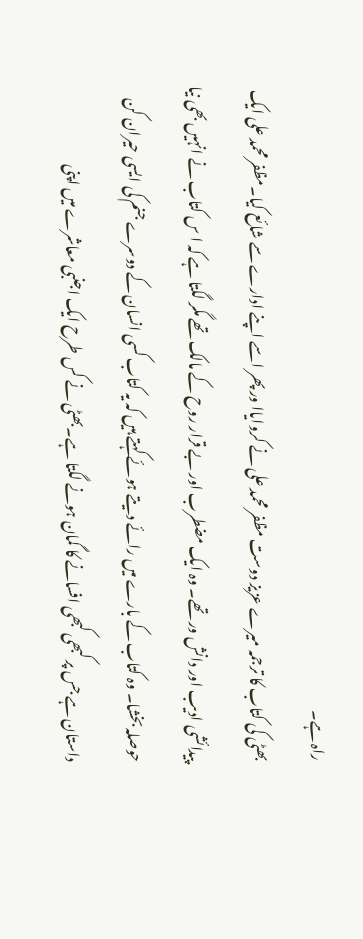راہ ہے۔
بھٹی کی کتاب کا ترجمہ میرے عزیز دوست مظفر محمد علی نے کروایاا ور پھر اسے اپنے ادارے سے شائع کیا۔مظفر محمد علی ایک پیدائشی ادیب اور دانش ور تھے۔ وہ ایک مضطرب اور بے قرار روح کے مالک تھے مگر لگتا ہے کہ ا س کتاب نے انہیں بھی نیا حوصلہ بخشا۔ وہ کتاب کے بارے میں رائے دیتے ہوئے کہتے ہیں کہ یہ کتاب کسی انسان کے دوسرے جنم کی ایسی حیران کن داستان ہے جس پر کبھی کبھی افسانے کا گمان ہونے لگتا ہے۔بھٹی نے کس طرح ایک اجنبی معاشرے میں اپنی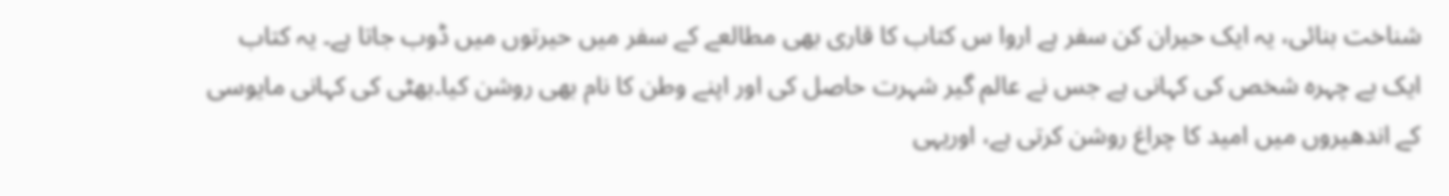شناخت بنائی، یہ ایک حیران کن سفر ہے اروا س کتاب کا قاری بھی مطالعے کے سفر میں حیرتوں میں ڈوب جاتا ہے۔ یہ کتاب ایک بے چہرہ شخص کی کہانی ہے جس نے عالم گیر شہرت حاصل کی اور اپنے وطن کا نام بھی روشن کیا۔بھٹی کی کہانی مایوسی کے اندھیروں میں امید کا چراغ روشن کرتی ہے، اوریہی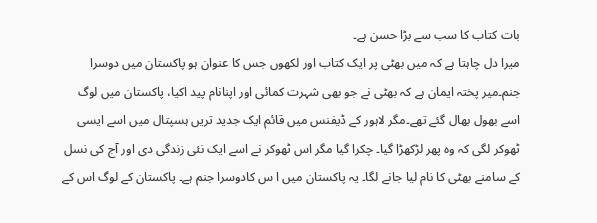بات کتاب کا سب سے بڑا حسن ہے۔
میرا دل چاہتا ہے کہ میں بھٹی پر ایک کتاب اور لکھوں جس کا عنوان ہو پاکستان میں دوسرا جنم۔میر پختہ ایمان ہے کہ بھٹی نے جو بھی شہرت کمائی اور اپنانام پید اکیا، پاکستان میں لوگ اسے بھول بھال گئے تھے۔مگر لاہور کے ڈیفنس میں قائم ایک جدید تریں ہسپتال میں اسے ایسی ٹھوکر لگی کہ وہ پھر لڑکھڑا گیا۔ چکرا گیا مگر اس ٹھوکر نے اسے ایک نئی زندگی دی اور آج کی نسل کے سامنے بھٹی کا نام لیا جانے لگا۔ یہ پاکستان میں ا س کادوسرا جنم ہے۔ پاکستان کے لوگ اس کے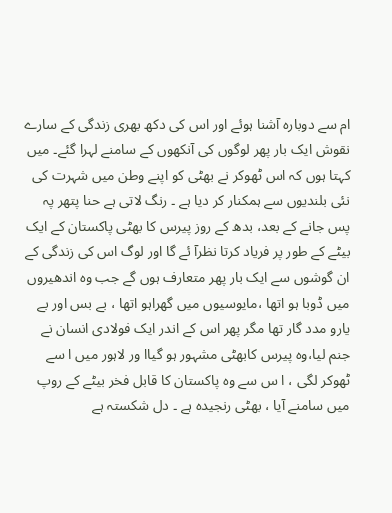ام سے دوبارہ آشنا ہوئے اور اس کی دکھ بھری زندگی کے سارے نقوش ایک بار پھر لوگوں کی آنکھوں کے سامنے لہرا گئے۔ میں کہتا ہوں کہ اس ٹھوکر نے بھٹی کو اپنے وطن میں شہرت کی نئی بلندیوں سے ہمکنار کر دیا ہے ۔ رنگ لاتی ہے حنا پتھر پہ پس جانے کے بعد، بدھ کے روز پیرس کا بھٹی پاکستان کے ایک بیٹے کے طور پر فریاد کرتا نظرآ ئے گا اور لوگ اس کی زندگی کے ان گوشوں سے ایک بار پھر متعارف ہوں گے جب وہ اندھیروں میں ڈوبا ہو اتھا ،مایوسیوں میں گھراہو اتھا ، بے بس اور بے یارو مدد گار تھا مگر پھر اس کے اندر ایک فولادی انسان نے جنم لیا،وہ پیرس کابھٹی مشہور ہو گیاا ور لاہور میں ا سے ٹھوکر لگی ، ا س سے وہ پاکستان کا قابل فخر بیٹے کے روپ میں سامنے آیا ، بھٹی رنجیدہ ہے ۔ دل شکستہ ہے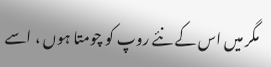مگر میں اس کے نئے روپ کو چومتا ہوں ، اسے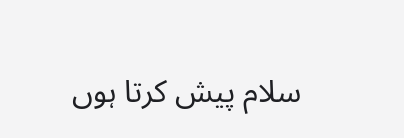سلام پیش کرتا ہوں